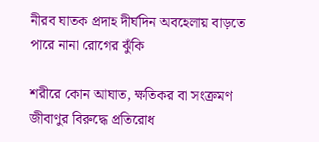নীরব ঘাতক প্রদাহ দীর্ঘদিন অবহেলায় বাড়তে পারে নানা রোগের ঝুঁকি

শরীরে কোন আঘাত, ক্ষতিকর বা সংক্রমণ জীবাণুর বিরুদ্ধে প্রতিরোধ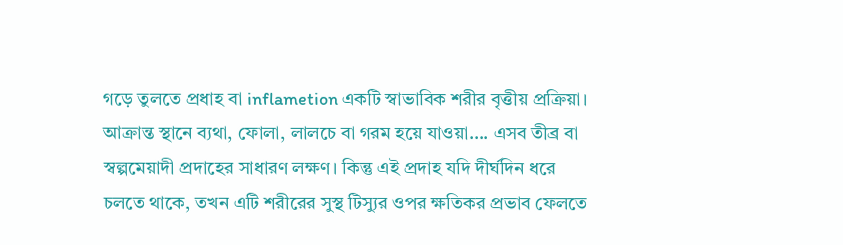গড়ে তুলতে প্রধাহ বা inflametion একটি স্বাভাবিক শরীর বৃত্তীয় প্রক্রিয়া। আক্রান্ত স্থানে ব্যথা, ফোলা, লালচে বা গরম হয়ে যাওয়া…. এসব তীব্র বা স্বল্পমেয়াদী প্রদাহের সাধারণ লক্ষণ। কিন্তু এই প্রদাহ যদি দীর্ঘদিন ধরে চলতে থাকে, তখন এটি শরীরের সুস্থ টিস্যুর ওপর ক্ষতিকর প্রভাব ফেলতে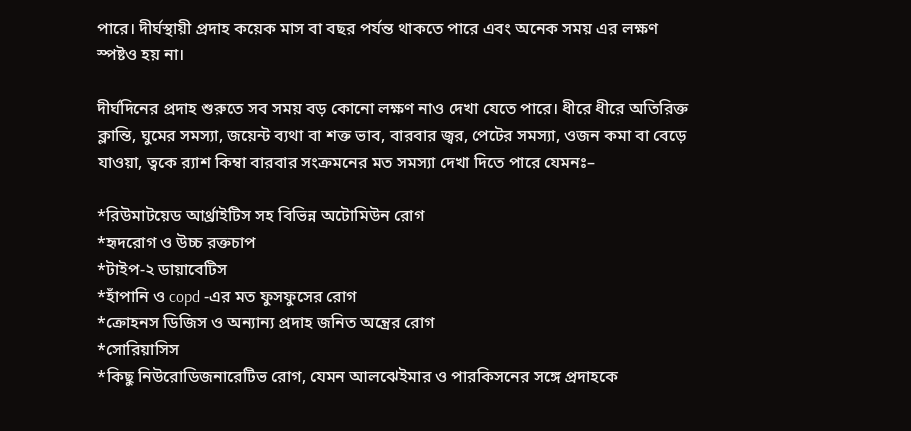পারে। দীর্ঘস্থায়ী প্রদাহ কয়েক মাস বা বছর পর্যন্ত থাকতে পারে এবং অনেক সময় এর লক্ষণ স্পষ্টও হয় না।

দীর্ঘদিনের প্রদাহ শুরুতে সব সময় বড় কোনো লক্ষণ নাও দেখা যেতে পারে। ধীরে ধীরে অতিরিক্ত ক্লান্তি, ঘুমের সমস্যা, জয়েন্ট ব্যথা বা শক্ত ভাব, বারবার জ্বর, পেটের সমস্যা, ওজন কমা বা বেড়ে যাওয়া, ত্বকে র‍্যাশ কিম্বা বারবার সংক্রমনের মত সমস্যা দেখা দিতে পারে যেমনঃ–

*রিউমাটয়েড আর্থ্রাইটিস সহ বিভিন্ন অটোমিউন রোগ
*হৃদরোগ ও উচ্চ রক্তচাপ
*টাইপ-২ ডায়াবেটিস
*হাঁপানি ও copd -এর মত ফুসফুসের রোগ
*ক্রোহনস ডিজিস ও অন্যান্য প্রদাহ জনিত অন্ত্রের রোগ
*সোরিয়াসিস
*কিছু নিউরোডিজনারেটিভ রোগ, যেমন আলঝেইমার ও পারকিসনের সঙ্গে প্রদাহকে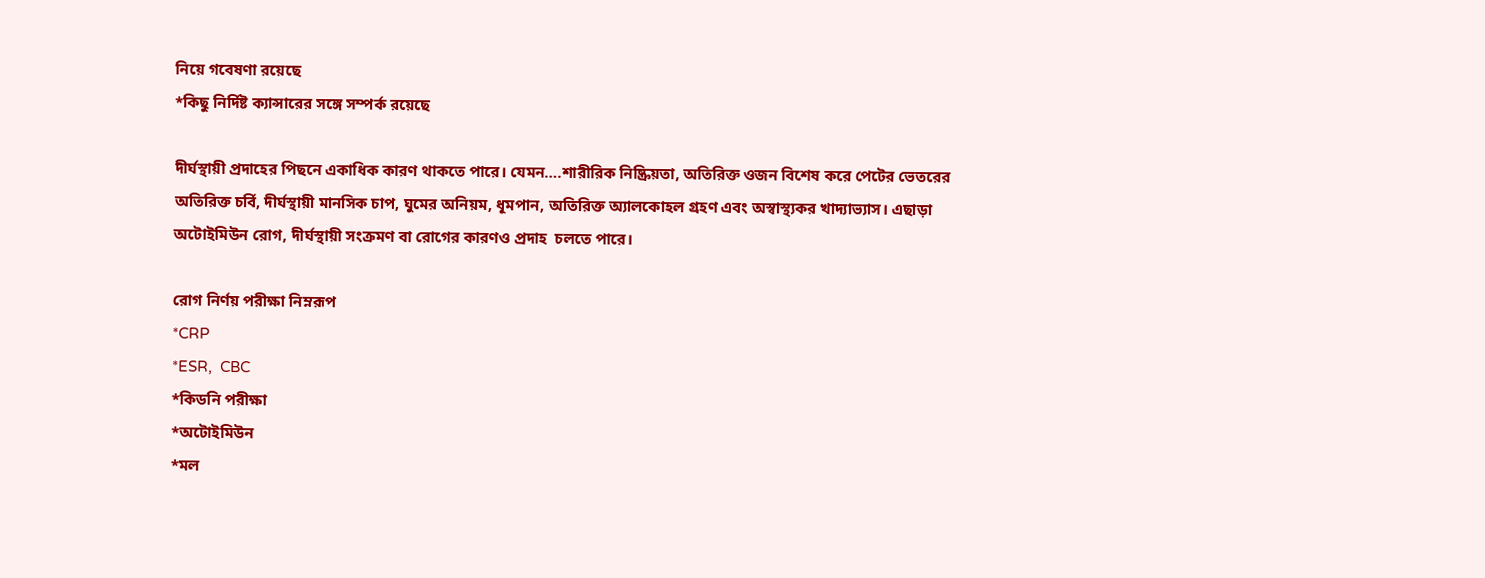নিয়ে গবেষণা রয়েছে
*কিছু নির্দিষ্ট ক্যান্সারের সঙ্গে সম্পর্ক রয়েছে

দীর্ঘস্থায়ী প্রদাহের পিছনে একাধিক কারণ থাকতে পারে। যেমন….শারীরিক নিষ্ক্রিয়তা, অতিরিক্ত ওজন বিশেষ করে পেটের ভেতরের অতিরিক্ত চর্বি, দীর্ঘস্থায়ী মানসিক চাপ, ঘুমের অনিয়ম, ধূমপান, অতিরিক্ত অ্যালকোহল গ্রহণ এবং অস্বাস্থ্যকর খাদ্যাভ্যাস। এছাড়া অটোইমিউন রোগ, দীর্ঘস্থায়ী সংক্রমণ বা রোগের কারণও প্রদাহ  চলতে পারে।

রোগ নির্ণয় পরীক্ষা নিম্নরূপ
*CRP
*ESR,  CBC
*কিডনি পরীক্ষা
*অটোইমিউন
*মল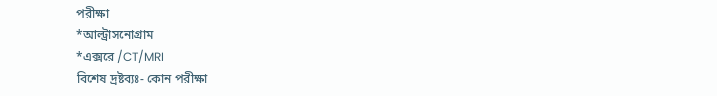পরীক্ষা
*আল্ট্রাসনোগ্রাম
*এক্সরে /CT/MRI
বিশেষ দ্রষ্টব্যঃ- কোন পরীক্ষা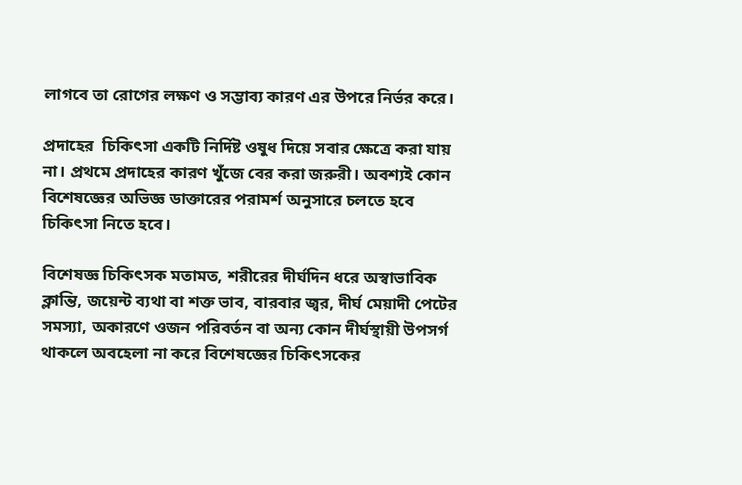লাগবে তা রোগের লক্ষণ ও সম্ভাব্য কারণ এর উপরে নির্ভর করে।

প্রদাহের  চিকিৎসা একটি নির্দিষ্ট ওষুধ দিয়ে সবার ক্ষেত্রে করা যায় না। প্রথমে প্রদাহের কারণ খুঁজে বের করা জরুরী। অবশ্যই কোন বিশেষজ্ঞের অভিজ্ঞ ডাক্তারের পরামর্শ অনুসারে চলতে হবে চিকিৎসা নিতে হবে।

বিশেষজ্ঞ চিকিৎসক মতামত, শরীরের দীর্ঘদিন ধরে অস্বাভাবিক ক্লান্তি, জয়েন্ট ব্যথা বা শক্ত ভাব, বারবার জ্বর, দীর্ঘ মেয়াদী পেটের সমস্যা, অকারণে ওজন পরিবর্তন বা অন্য কোন দীর্ঘস্থায়ী উপসর্গ থাকলে অবহেলা না করে বিশেষজ্ঞের চিকিৎসকের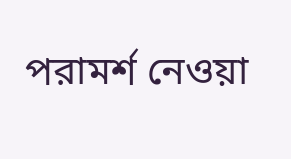পরামর্শ নেওয়া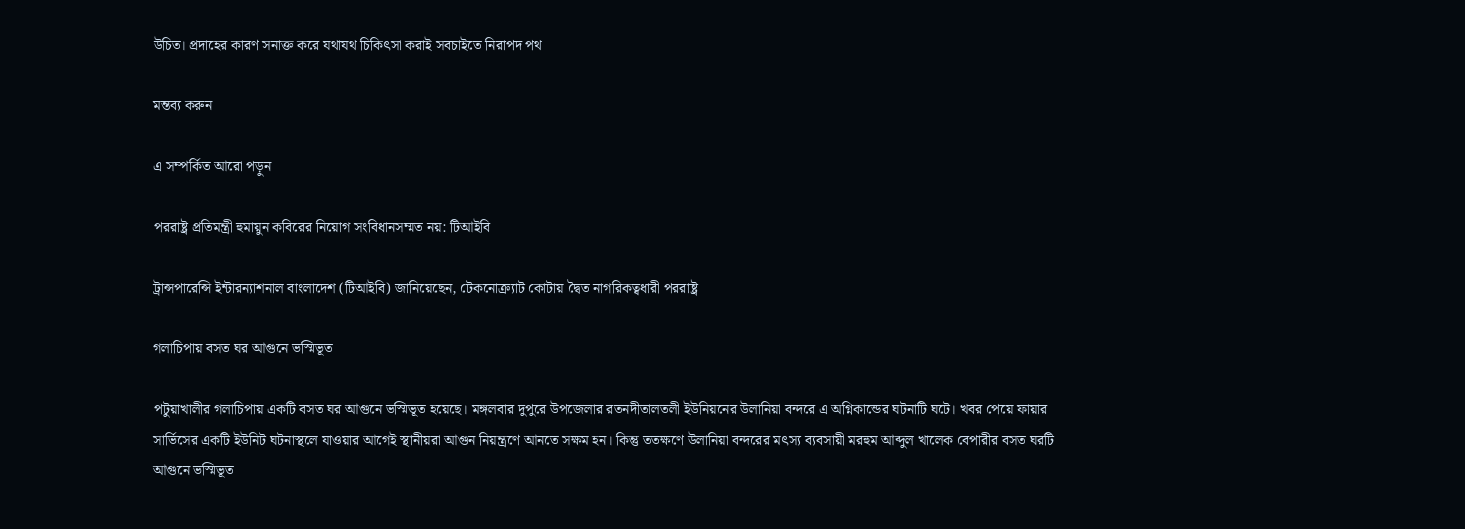উচিত। প্রদাহের কারণ সনাক্ত করে যথাযথ চিকিৎসা করাই সবচাইতে নিরাপদ পথ

মন্তব্য করুন

এ সম্পর্কিত আরো পড়ুন

পররাষ্ট্র প্রতিমন্ত্রী হুমায়ুন কবিরের নিয়োগ সংবিধানসম্মত নয়: টিআইবি

ট্রান্সপারেন্সি ইন্টারন্যাশনাল বাংলাদেশ (টিআইবি) জানিয়েছেন, টেকনোক্র্যাট কোটায় দ্বৈত নাগরিকত্বধারী পররাষ্ট্র

গলাচিপায় বসত ঘর আগুনে ভস্মিভূত

পটুয়াখালীর গলাচিপায় একটি বসত ঘর আগুনে ভস্মিভূত হয়েছে। মঙ্গলবার দুপুরে উপজেলার রতনদীতালতলী ইউনিয়নের উলানিয়া বন্দরে এ অগ্নিকান্ডের ঘটনাটি ঘটে। খবর পেয়ে ফায়ার সার্ভিসের একটি ইউনিট ঘটনাস্থলে যাওয়ার আগেই স্থানীয়রা আগুন নিয়ন্ত্রণে আনতে সক্ষম হন। কিন্তু ততক্ষণে উলানিয়া বন্দরের মৎস্য ব্যবসায়ী মরহুম আব্দুল খালেক বেপারীর বসত ঘরটি আগুনে ভস্মিভূত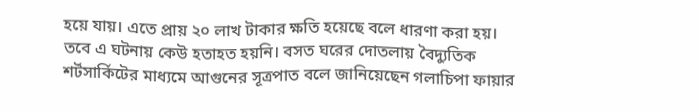হয়ে যায়। এতে প্রায় ২০ লাখ টাকার ক্ষতি হয়েছে বলে ধারণা করা হয়। তবে এ ঘটনায় কেউ হতাহত হয়নি। বসত ঘরের দোতলায় বৈদ্যুতিক শর্টসার্কিটের মাধ্যমে আগুনের সূত্রপাত বলে জানিয়েছেন গলাচিপা ফায়ার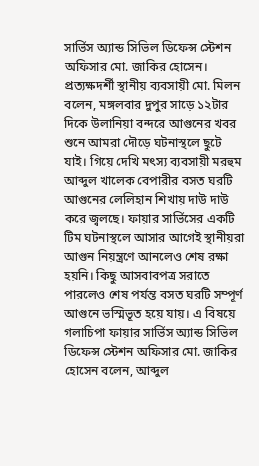সার্ভিস অ্যান্ড সিভিল ডিফেন্স স্টেশন অফিসার মো. জাকির হোসেন। প্রত্যক্ষদর্শী স্থানীয় ব্যবসায়ী মো. মিলন বলেন, মঙ্গলবার দুপুর সাড়ে ১২টার দিকে উলানিয়া বন্দরে আগুনের খবর শুনে আমরা দৌড়ে ঘটনাস্থলে ছুটে যাই। গিয়ে দেখি মৎস্য ব্যবসায়ী মরহুম আব্দুল খালেক বেপারীর বসত ঘরটি আগুনের লেলিহান শিখায় দাউ দাউ করে জ্বলছে। ফায়ার সার্ভিসের একটি টিম ঘটনাস্থলে আসার আগেই স্থানীয়রা আগুন নিয়ন্ত্রণে আনলেও শেষ রক্ষা হয়নি। কিছু আসবাবপত্র সরাতে পারলেও শেষ পর্যন্ত বসত ঘরটি সম্পূর্ণ আগুনে ভস্মিভূত হয়ে যায়। এ বিষয়ে গলাচিপা ফায়ার সার্ভিস অ্যান্ড সিভিল ডিফেন্স স্টেশন অফিসার মো. জাকির হোসেন বলেন, আব্দুল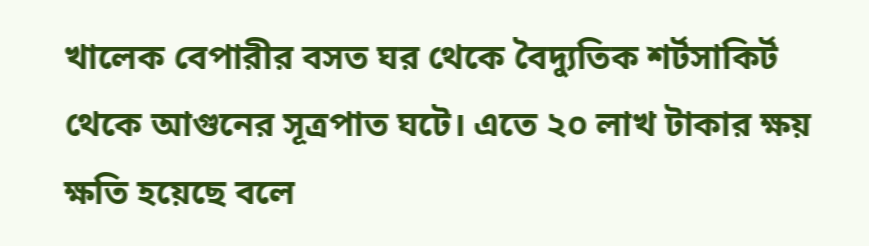খালেক বেপারীর বসত ঘর থেকে বৈদ্যুতিক শর্টসাকির্ট থেকে আগুনের সূত্রপাত ঘটে। এতে ২০ লাখ টাকার ক্ষয় ক্ষতি হয়েছে বলে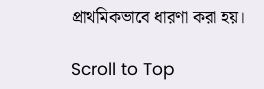প্রাথমিকভাবে ধারণা করা হয়।

Scroll to Top